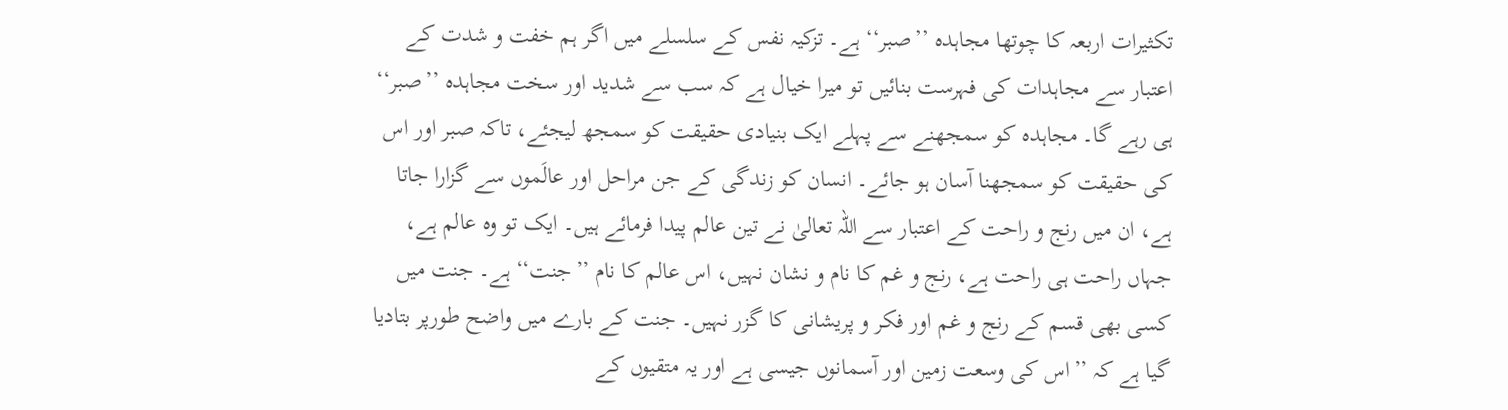تکثیرات اربعہ کا چوتھا مجاہدہ ’’صبر‘‘ ہے۔ تزکیہ نفس کے سلسلے میں اگر ہم خفت و شدت کے اعتبار سے مجاہدات کی فہرست بنائیں تو میرا خیال ہے کہ سب سے شدید اور سخت مجاہدہ ’’صبر‘‘ ہی رہے گا۔ مجاہدہ کو سمجھنے سے پہلے ایک بنیادی حقیقت کو سمجھ لیجئے، تاکہ صبر اور اس کی حقیقت کو سمجھنا آسان ہو جائے۔ انسان کو زندگی کے جن مراحل اور عالَموں سے گزارا جاتا ہے، ان میں رنج و راحت کے اعتبار سے اللہ تعالیٰ نے تین عالم پیدا فرمائے ہیں۔ ایک تو وہ عالم ہے، جہاں راحت ہی راحت ہے، رنج و غم کا نام و نشان نہیں، اس عالم کا نام ’’جنت‘‘ ہے۔ جنت میں کسی بھی قسم کے رنج و غم اور فکر و پریشانی کا گزر نہیں۔ جنت کے بارے میں واضح طورپر بتادیا گیا ہے کہ ’’اس کی وسعت زمین اور آسمانوں جیسی ہے اور یہ متقیوں کے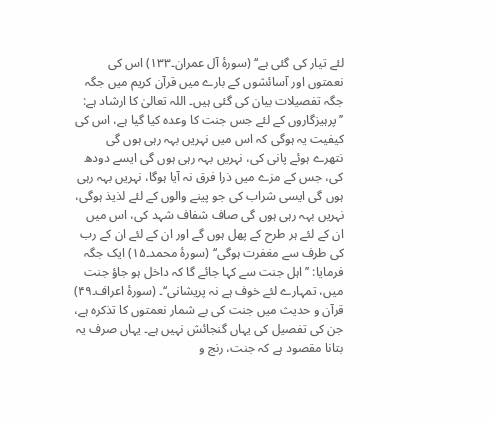لئے تیار کی گئی ہے‘‘ (سورۂ آل عمران۔۱۳۳) اس کی نعمتوں اور آسائشوں کے بارے میں قرآن کریم میں جگہ جگہ تفصیلات بیان کی گئی ہیں۔ اللہ تعالیٰ کا ارشاد ہے: ’’پرہیزگاروں کے لئے جس جنت کا وعدہ کیا گیا ہے، اس کی کیفیت یہ ہوگی کہ اس میں نہریں بہہ رہی ہوں گی نتھرے ہوئے پانی کی، نہریں بہہ رہی ہوں گی ایسے دودھ کی، جس کے مزے میں ذرا فرق نہ آیا ہوگا، نہریں بہہ رہی ہوں گی ایسی شراب کی جو پینے والوں کے لئے لذیذ ہوگی، نہریں بہہ رہی ہوں گی صاف شفاف شہد کی، اس میں ان کے لئے ہر طرح کے پھل ہوں گے اور ان کے لئے ان کے رب کی طرف سے مغفرت ہوگی‘‘ (سورۂ محمد۔۱۵) ایک جگہ فرمایا: ’’اہل جنت سے کہا جائے گا کہ داخل ہو جاؤ جنت میں، تمہارے لئے خوف ہے نہ پریشانی‘‘۔ (سورۂ اعراف۔۴۹)
قرآن و حدیث میں جنت کی بے شمار نعمتوں کا تذکرہ ہے، جن کی تفصیل کی یہاں گنجائش نہیں ہے۔ یہاں صرف یہ بتانا مقصود ہے کہ جنت، رنج و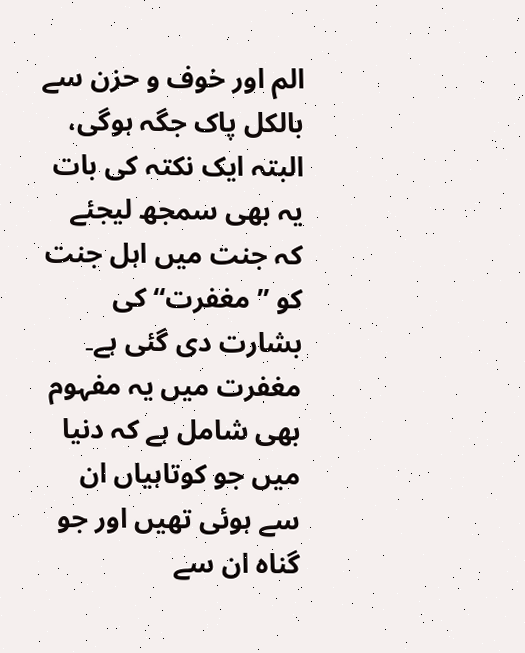الم اور خوف و حزن سے بالکل پاک جگہ ہوگی، البتہ ایک نکتہ کی بات یہ بھی سمجھ لیجئے کہ جنت میں اہل جنت کو ’’مغفرت‘‘ کی بشارت دی گئی ہے۔ مغفرت میں یہ مفہوم بھی شامل ہے کہ دنیا میں جو کوتاہیاں ان سے ہوئی تھیں اور جو گناہ ان سے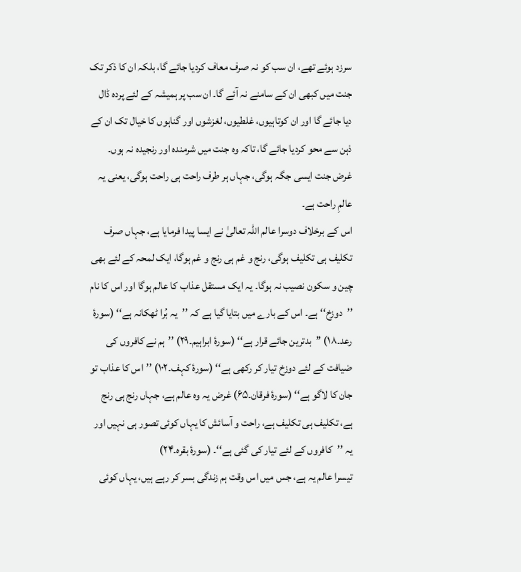سرزد ہوئے تھے، ان سب کو نہ صرف معاف کردیا جائے گا، بلکہ ان کا ذکر تک جنت میں کبھی ان کے سامنے نہ آئے گا۔ ان سب پر ہمیشہ کے لئے پردہ ڈال دیا جائے گا اور ان کوتاہیوں، غلطیوں، لغزشوں اور گناہوں کا خیال تک ان کے ذہن سے محو کردیا جائے گا، تاکہ وہ جنت میں شرمندہ اور رنجیدہ نہ ہوں۔ غرض جنت ایسی جگہ ہوگی، جہاں ہر طرف راحت ہی راحت ہوگی، یعنی یہ عالمِ راحت ہے۔
اس کے برخلاف دوسرا عالم اللہ تعالیٰ نے ایسا پیدا فرمایا ہے، جہاں صرف تکلیف ہی تکلیف ہوگی، رنج و غم ہی رنج و غم ہوگا، ایک لمحہ کے لئے بھی چین و سکون نصیب نہ ہوگا۔ یہ ایک مستقل عذاب کا عالم ہوگا اور اس کا نام ’’دوزخ‘‘ ہے۔ اس کے بارے میں بتایا گیا ہے کہ ’’یہ بُرا ٹھکانہ ہے‘‘ (سورۂ رعد۔۱۸) ’’بدترین جائے قرار ہے‘‘ (سورۂ ابراہیم۔۲۹) ’’ہم نے کافروں کی ضیافت کے لئے دوزخ تیار کر رکھی ہے‘‘ (سورۂ کہف۔۱۰۲) ’’اس کا عذاب تو جان کا لاگو ہے‘‘ (سورۂ فرقان۔۶۵) غرض یہ وہ عالم ہے، جہاں رنج ہی رنج ہے، تکلیف ہی تکلیف ہے، راحت و آسائش کا یہاں کوئی تصور ہی نہیں اور یہ ’’کافروں کے لئے تیار کی گئی ہے‘‘۔ (سورۂ بقرہ۔۲۴)
تیسرا عالم یہ ہے، جس میں اس وقت ہم زندگی بسر کر رہے ہیں، یہاں کوئی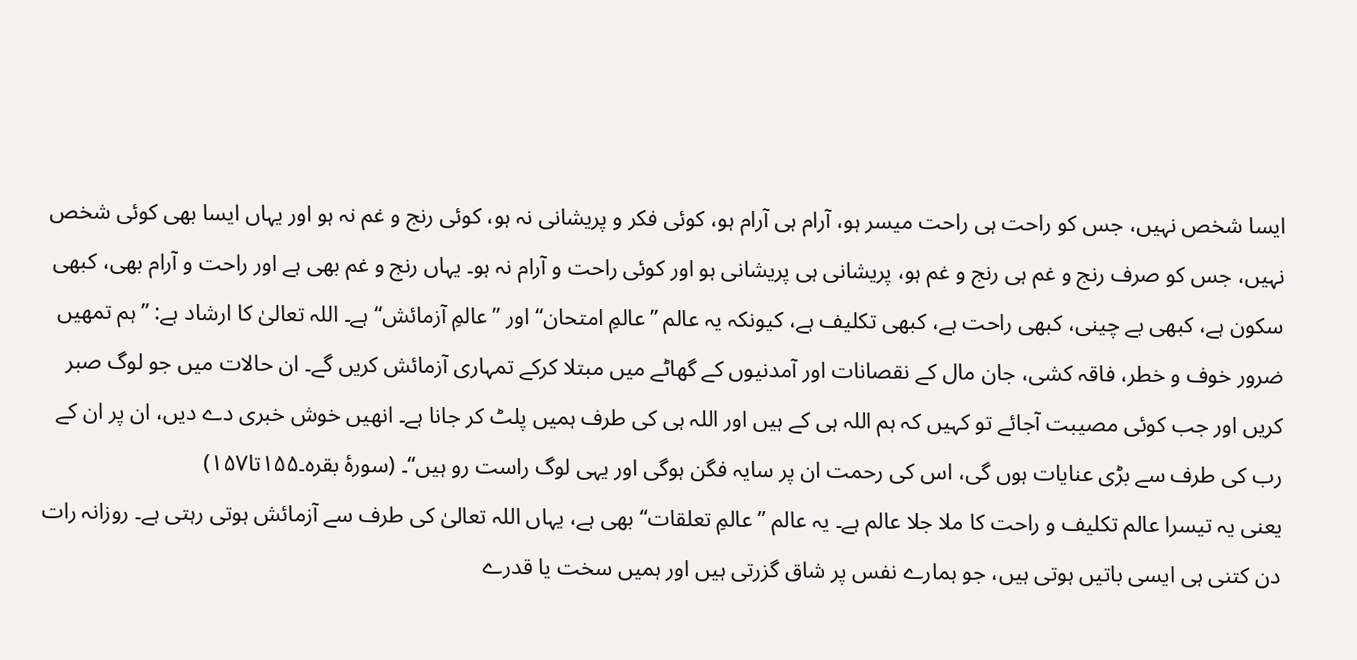ایسا شخص نہیں، جس کو راحت ہی راحت میسر ہو، آرام ہی آرام ہو، کوئی فکر و پریشانی نہ ہو، کوئی رنج و غم نہ ہو اور یہاں ایسا بھی کوئی شخص نہیں، جس کو صرف رنج و غم ہی رنج و غم ہو، پریشانی ہی پریشانی ہو اور کوئی راحت و آرام نہ ہو۔ یہاں رنج و غم بھی ہے اور راحت و آرام بھی، کبھی سکون ہے، کبھی بے چینی، کبھی راحت ہے، کبھی تکلیف ہے، کیونکہ یہ عالم ’’عالمِ امتحان‘‘ اور ’’عالمِ آزمائش‘‘ ہے۔ اللہ تعالیٰ کا ارشاد ہے: ’’ہم تمھیں ضرور خوف و خطر، فاقہ کشی، جان مال کے نقصانات اور آمدنیوں کے گھاٹے میں مبتلا کرکے تمہاری آزمائش کریں گے۔ ان حالات میں جو لوگ صبر کریں اور جب کوئی مصیبت آجائے تو کہیں کہ ہم اللہ ہی کے ہیں اور اللہ ہی کی طرف ہمیں پلٹ کر جانا ہے۔ انھیں خوش خبری دے دیں، ان پر ان کے رب کی طرف سے بڑی عنایات ہوں گی، اس کی رحمت ان پر سایہ فگن ہوگی اور یہی لوگ راست رو ہیں‘‘۔ (سورۂ بقرہ۔۱۵۵تا۱۵۷)
یعنی یہ تیسرا عالم تکلیف و راحت کا ملا جلا عالم ہے۔ یہ عالم ’’عالمِ تعلقات‘‘ بھی ہے، یہاں اللہ تعالیٰ کی طرف سے آزمائش ہوتی رہتی ہے۔ روزانہ رات دن کتنی ہی ایسی باتیں ہوتی ہیں، جو ہمارے نفس پر شاق گزرتی ہیں اور ہمیں سخت یا قدرے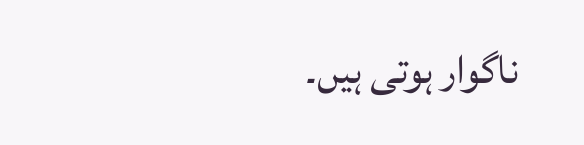ناگوار ہوتی ہیں۔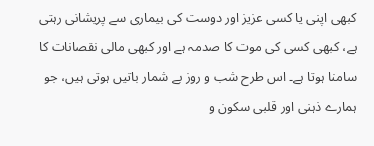کبھی اپنی یا کسی عزیز اور دوست کی بیماری سے پریشانی رہتی ہے، کبھی کسی کی موت کا صدمہ ہے اور کبھی مالی نقصانات کا سامنا ہوتا ہے۔ اس طرح شب و روز بے شمار باتیں ہوتی ہیں، جو ہمارے ذہنی اور قلبی سکون و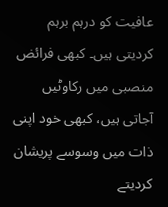عافیت کو درہم برہم کردیتی ہیں۔ کبھی فرائض منصبی میں رکاوٹیں آجاتی ہیں، کبھی خود اپنی ذات میں وسوسے پریشان کردیتے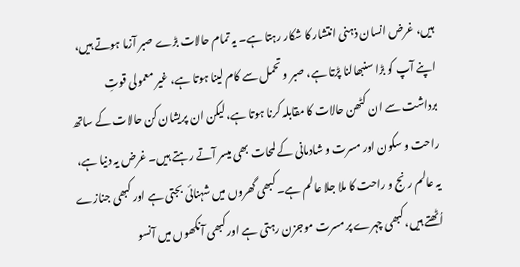ہیں، غرض انسان ذہنی انتشار کا شکار رہتا ہے۔ یہ تمام حالات بڑے صبر آزما ہوتے ہیں، اپنے آپ کو بڑا سنبھالنا پڑتا ہے، صبر و تحمل سے کام لینا ہوتا ہے، غیر معمولی قوتِ برداشت سے ان کٹھن حالات کا مقابلہ کرنا ہوتا ہے، لیکن ان پریشان کن حالات کے ساتھ راحت و سکون اور مسرت و شادمانی کے لمحات بھی میسر آتے رہتے ہیں۔ غرض یہ دنیا ہے، یہ عالم رنج و راحت کا ملا جلا عالم ہے۔ کبھی گھروں میں شہنائی بجتی ہے اور کبھی جنازے اُٹھتے ہیں، کبھی چہرے پر مسرت موجزن رہتی ہے اور کبھی آنکھوں میں آنسو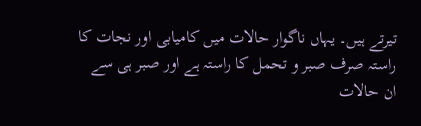تیرتے ہیں۔ یہاں ناگوار حالات میں کامیابی اور نجات کا راستہ صرف صبر و تحمل کا راستہ ہے اور صبر ہی سے ان حالات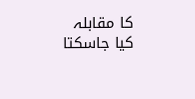کا مقابلہ کیا جاسکتا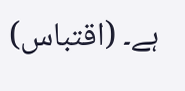ہے۔ (اقتباس)